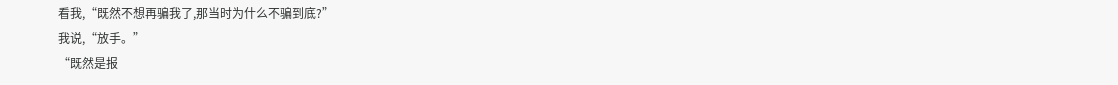看我,“既然不想再骗我了,那当时为什么不骗到底?”
我说,“放手。”
“既然是报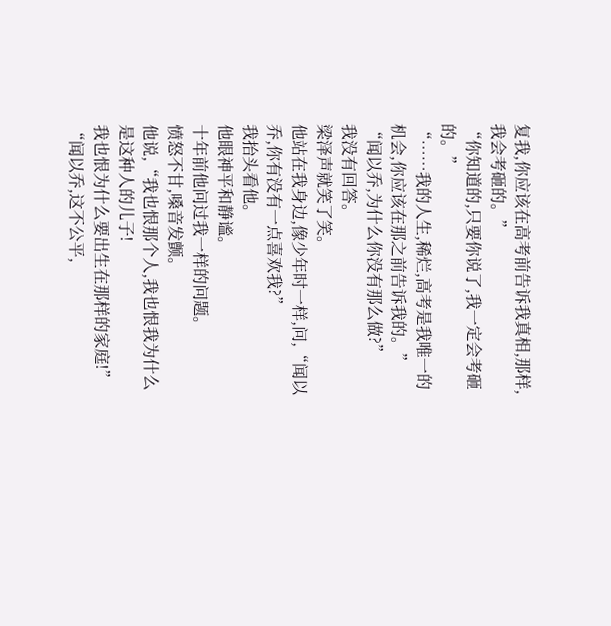复我,你应该在高考前告诉我真相,那样,我会考砸的。”
“你知道的,只要你说了,我一定会考砸的。”
“……我的人生,稀烂,高考是我唯一的机会,你应该在那之前告诉我的。”
“闻以乔,为什么你没有那么做?”
我没有回答。
梁泽声就笑了笑。
他站在我身边,像少年时一样,问,“闻以乔,你有没有一点喜欢我?”
我抬头看他。
他眼神平和静谧。
十年前他问过我一样的问题。
愤怒不甘,嗓音发颤。
他说,“我也恨那个人,我也恨我为什么是这种人的儿子!
我也恨为什么要出生在那样的家庭!”
“闻以乔,这不公平,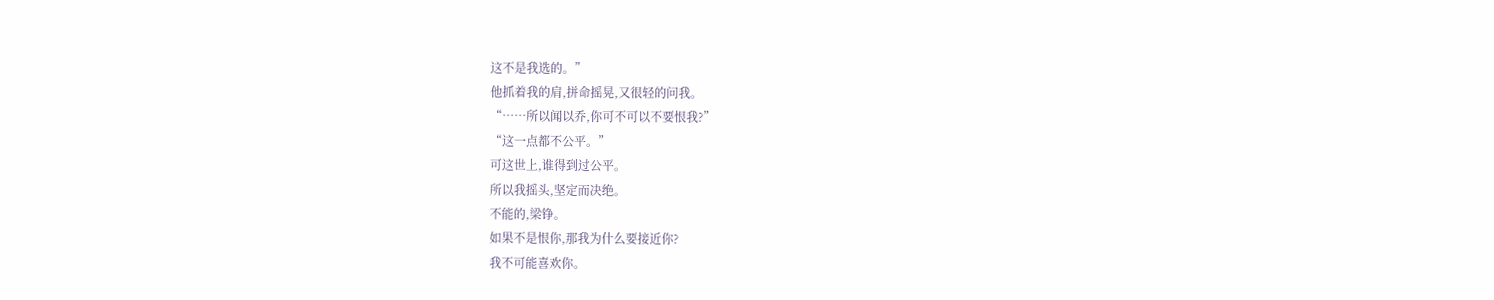这不是我选的。”
他抓着我的肩,拼命摇晃,又很轻的问我。
“……所以闻以乔,你可不可以不要恨我?”
“这一点都不公平。”
可这世上,谁得到过公平。
所以我摇头,坚定而决绝。
不能的,梁铮。
如果不是恨你,那我为什么要接近你?
我不可能喜欢你。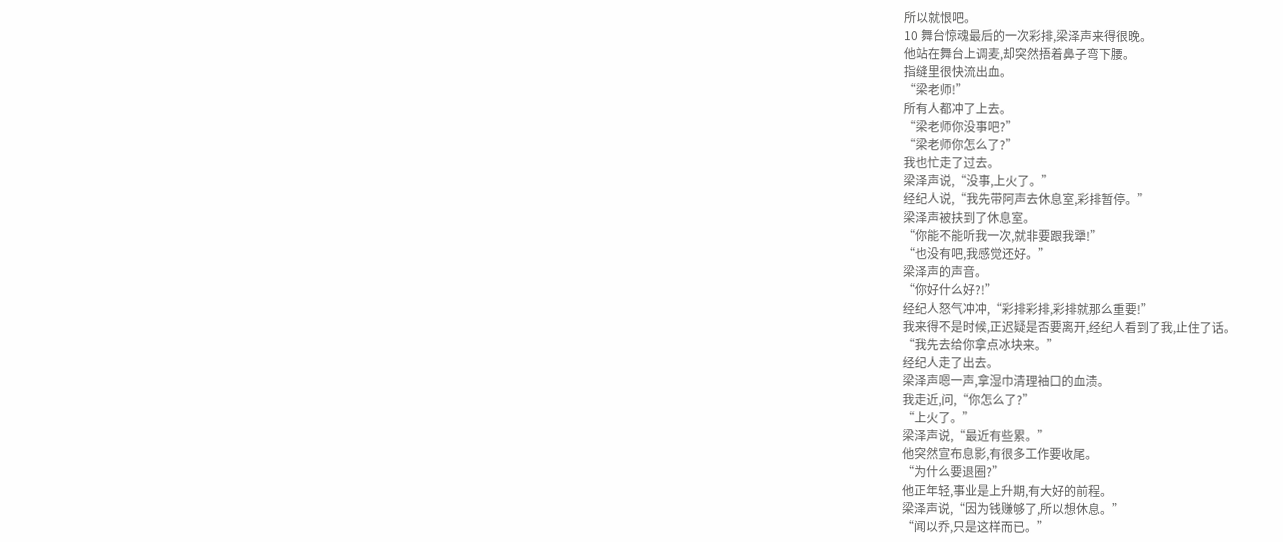所以就恨吧。
10 舞台惊魂最后的一次彩排,梁泽声来得很晚。
他站在舞台上调麦,却突然捂着鼻子弯下腰。
指缝里很快流出血。
“梁老师!”
所有人都冲了上去。
“梁老师你没事吧?”
“梁老师你怎么了?”
我也忙走了过去。
梁泽声说,“没事,上火了。”
经纪人说,“我先带阿声去休息室,彩排暂停。”
梁泽声被扶到了休息室。
“你能不能听我一次,就非要跟我犟!”
“也没有吧,我感觉还好。”
梁泽声的声音。
“你好什么好?!”
经纪人怒气冲冲,“彩排彩排,彩排就那么重要!”
我来得不是时候,正迟疑是否要离开,经纪人看到了我,止住了话。
“我先去给你拿点冰块来。”
经纪人走了出去。
梁泽声嗯一声,拿湿巾清理袖口的血渍。
我走近,问,“你怎么了?”
“上火了。”
梁泽声说,“最近有些累。”
他突然宣布息影,有很多工作要收尾。
“为什么要退圈?”
他正年轻,事业是上升期,有大好的前程。
梁泽声说,“因为钱赚够了,所以想休息。”
“闻以乔,只是这样而已。”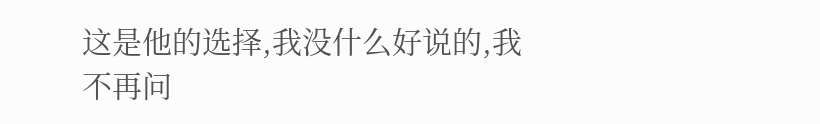这是他的选择,我没什么好说的,我不再问